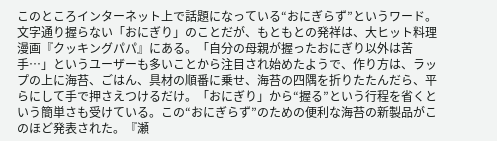このところインターネット上で話題になっている“おにぎらず”というワード。文字通り握らない「おにぎり」のことだが、もともとの発祥は、大ヒット料理漫画『クッキングパパ』にある。「自分の母親が握ったおにぎり以外は苦手…」というユーザーも多いことから注目され始めたようで、作り方は、ラップの上に海苔、ごはん、具材の順番に乗せ、海苔の四隅を折りたたんだら、平らにして手で押さえつけるだけ。「おにぎり」から“握る”という行程を省くという簡単さも受けている。この“おにぎらず”のための便利な海苔の新製品がこのほど発表された。『瀬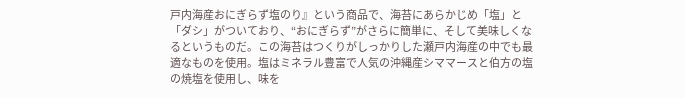戸内海産おにぎらず塩のり』という商品で、海苔にあらかじめ「塩」と「ダシ」がついており、“おにぎらず”がさらに簡単に、そして美味しくなるというものだ。この海苔はつくりがしっかりした瀬戸内海産の中でも最適なものを使用。塩はミネラル豊富で人気の沖縄産シママースと伯方の塩の焼塩を使用し、味を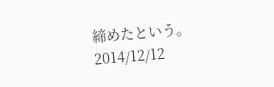締めたという。
2014/12/12